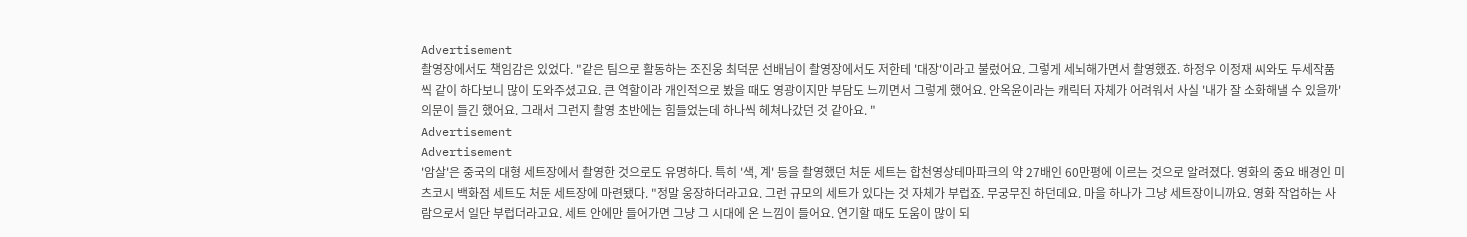Advertisement
촬영장에서도 책임감은 있었다. "같은 팀으로 활동하는 조진웅 최덕문 선배님이 촬영장에서도 저한테 '대장'이라고 불렀어요. 그렇게 세뇌해가면서 촬영했죠. 하정우 이정재 씨와도 두세작품씩 같이 하다보니 많이 도와주셨고요. 큰 역할이라 개인적으로 봤을 때도 영광이지만 부담도 느끼면서 그렇게 했어요. 안옥윤이라는 캐릭터 자체가 어려워서 사실 '내가 잘 소화해낼 수 있을까' 의문이 들긴 했어요. 그래서 그런지 촬영 초반에는 힘들었는데 하나씩 헤쳐나갔던 것 같아요. "
Advertisement
Advertisement
'암살'은 중국의 대형 세트장에서 촬영한 것으로도 유명하다. 특히 '색, 계' 등을 촬영했던 처둔 세트는 합천영상테마파크의 약 27배인 60만평에 이르는 것으로 알려졌다. 영화의 중요 배경인 미츠코시 백화점 세트도 처둔 세트장에 마련됐다. "정말 웅장하더라고요. 그런 규모의 세트가 있다는 것 자체가 부럽죠. 무궁무진 하던데요. 마을 하나가 그냥 세트장이니까요. 영화 작업하는 사람으로서 일단 부럽더라고요. 세트 안에만 들어가면 그냥 그 시대에 온 느낌이 들어요. 연기할 때도 도움이 많이 되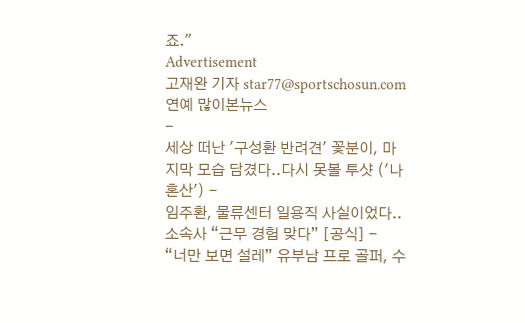죠."
Advertisement
고재완 기자 star77@sportschosun.com
연예 많이본뉴스
-
세상 떠난 '구성환 반려견' 꽃분이, 마지막 모습 담겼다..다시 못볼 투샷 ('나혼산') -
임주환, 물류센터 일용직 사실이었다..소속사 “근무 경험 맞다” [공식] -
“너만 보면 설레” 유부남 프로 골퍼, 수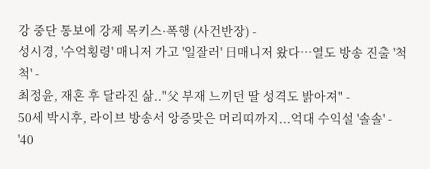강 중단 통보에 강제 목키스·폭행 (사건반장) -
성시경, '수억횡령' 매니저 가고 '일잘러' 日매니저 왔다…열도 방송 진출 '척척' -
최정윤, 재혼 후 달라진 삶.."父 부재 느끼던 딸 성격도 밝아져" -
50세 박시후, 라이브 방송서 앙증맞은 머리띠까지...억대 수익설 '솔솔' -
'40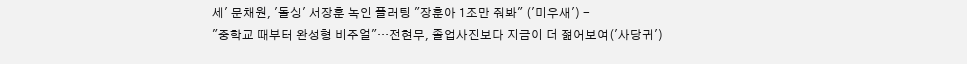세' 문채원, '돌싱' 서장훈 녹인 플러팅 "장훈아 1조만 줘봐" ('미우새') -
"중학교 때부터 완성형 비주얼"…전현무, 졸업사진보다 지금이 더 젊어보여('사당귀')